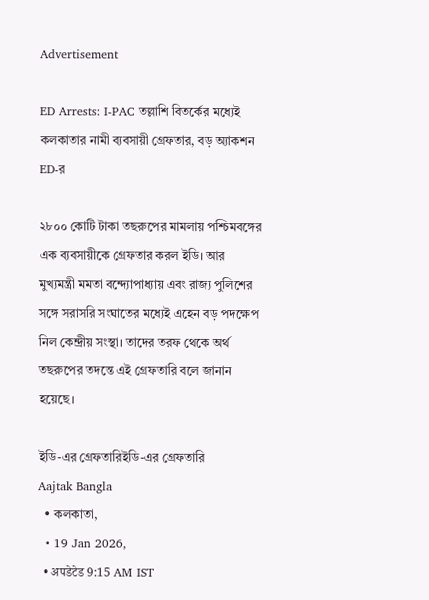Advertisement

ED Arrests: I-PAC তল্লাশি বিতর্কের মধ্যেই কলকাতার নামী ব্যবসায়ী গ্রেফতার, বড় অ্যাকশন ED-র

২৮০০ কোটি টাকা তছরুপের মামলায় পশ্চিমবঙ্গের এক ব্যবসায়ীকে গ্রেফতার করল ইডি। আর মুখ্যমন্ত্রী মমতা বন্দ্যোপাধ্যায় এবং রাজ্য পুলিশের সঙ্গে সরাসরি সংঘাতের মধ্যেই এহেন বড় পদক্ষেপ নিল কেন্দ্রীয় সংস্থা। তাদের তরফ থেকে অর্থ তছরুপের তদন্তে এই গ্রেফতারি বলে জানান হয়েছে।

ইডি-এর গ্রেফতারিইডি-এর গ্রেফতারি
Aajtak Bangla
  • কলকাতা,
  • 19 Jan 2026,
  • अपडेटेड 9:15 AM IST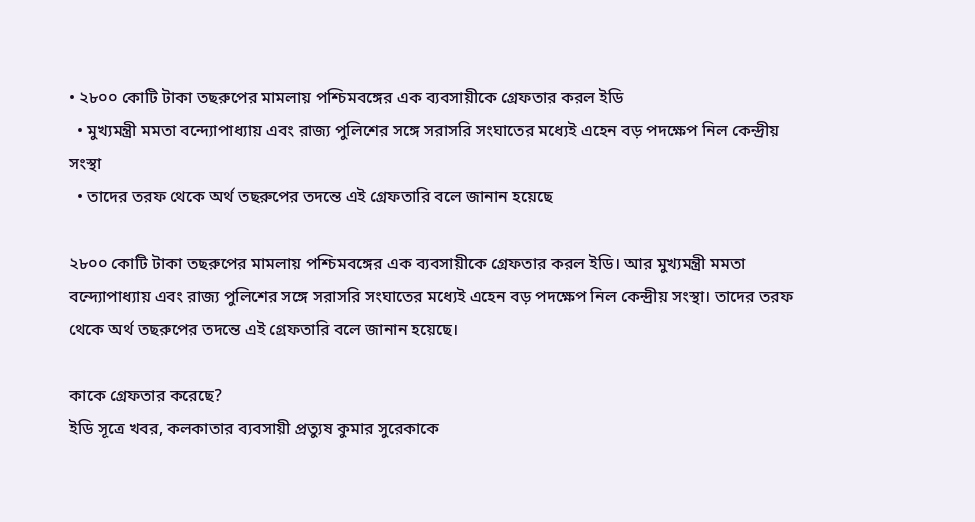• ২৮০০ কোটি টাকা তছরুপের মামলায় পশ্চিমবঙ্গের এক ব্যবসায়ীকে গ্রেফতার করল ইডি
  • মুখ্যমন্ত্রী মমতা বন্দ্যোপাধ্যায় এবং রাজ্য পুলিশের সঙ্গে সরাসরি সংঘাতের মধ্যেই এহেন বড় পদক্ষেপ নিল কেন্দ্রীয় সংস্থা
  • তাদের তরফ থেকে অর্থ তছরুপের তদন্তে এই গ্রেফতারি বলে জানান হয়েছে

২৮০০ কোটি টাকা তছরুপের মামলায় পশ্চিমবঙ্গের এক ব্যবসায়ীকে গ্রেফতার করল ইডি। আর মুখ্যমন্ত্রী মমতা বন্দ্যোপাধ্যায় এবং রাজ্য পুলিশের সঙ্গে সরাসরি সংঘাতের মধ্যেই এহেন বড় পদক্ষেপ নিল কেন্দ্রীয় সংস্থা। তাদের তরফ থেকে অর্থ তছরুপের তদন্তে এই গ্রেফতারি বলে জানান হয়েছে।

কাকে গ্রেফতার করেছে?
ইডি সূত্রে খবর, কলকাতার ব্যবসায়ী প্রত্যুষ কুমার সুরেকাকে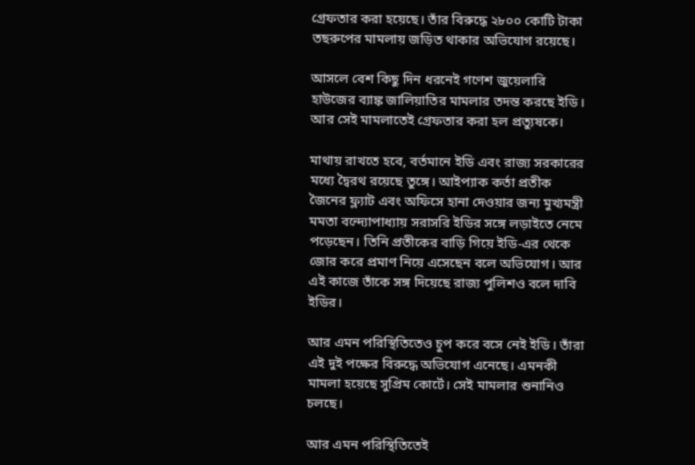গ্রেফতার করা হয়েছে। তাঁর বিরুদ্ধে ২৮০০ কোটি টাকা তছরুপের মামলায় জড়িত থাকার অভিযোগ রয়েছে।

আসলে বেশ কিছু দিন ধরনেই গণেশ জুয়েলারি হাউজের ব্যাঙ্ক জালিয়াতির মামলার তদন্ত করছে ইডি। আর সেই মামলাতেই গ্রেফতার করা হল প্রত্যুষকে।

মাথায় রাখতে হবে, বর্তমানে ইডি এবং রাজ্য সরকারের মধ্যে দ্বৈরথ রয়েছে তুঙ্গে। আইপ্যাক কর্তা প্রতীক জৈনের ফ্ল্যাট এবং অফিসে হানা দেওয়ার জন্য মুখ্যমন্ত্রী মমতা বন্দ্যোপাধ্যায় সরাসরি ইডির সঙ্গে লড়াইতে নেমে পড়েছেন। তিনি প্রতীকের বাড়ি গিয়ে ইডি-এর থেকে জোর করে প্রমাণ নিয়ে এসেছেন বলে অভিযোগ। আর এই কাজে তাঁকে সঙ্গ দিয়েছে রাজ্য পুলিশও বলে দাবি ইডির।

আর এমন পরিস্থিতিতেও চুপ করে বসে নেই ইডি। তাঁরা এই দুই পক্ষের বিরুদ্ধে অভিযোগ এনেছে। এমনকী মামলা হয়েছে সুপ্রিম কোর্টে। সেই মামলার শুনানিও চলছে।

আর এমন পরিস্থিতিতেই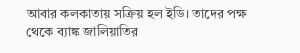আবার কলকাতায় সক্রিয় হল ইডি। তাদের পক্ষ থেকে ব্যাঙ্ক জালিয়াতির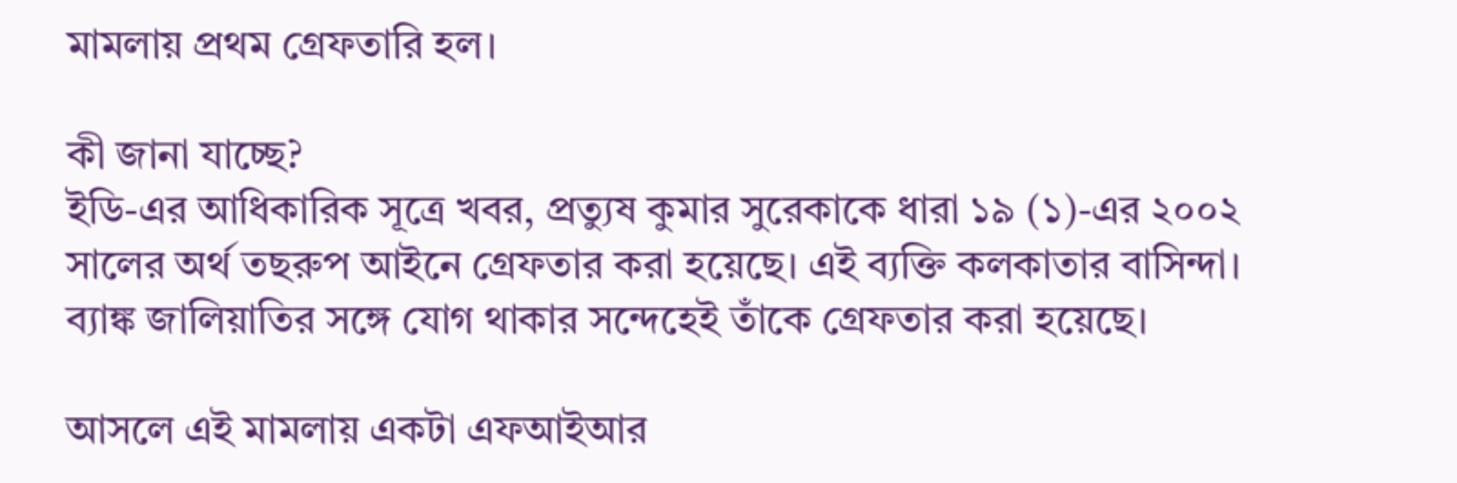মামলায় প্রথম গ্রেফতারি হল।

কী জানা যাচ্ছে?
ইডি-এর আধিকারিক সূত্রে খবর, প্রত্যুষ কুমার সুরেকাকে ধারা ১৯ (১)-এর ২০০২ সালের অর্থ তছরুপ আইনে গ্রেফতার করা হয়েছে। এই ব্যক্তি কলকাতার বাসিন্দা। ব্যাঙ্ক জালিয়াতির সঙ্গে যোগ থাকার সন্দেহেই তাঁকে গ্রেফতার করা হয়েছে।

আসলে এই মামলায় একটা এফআইআর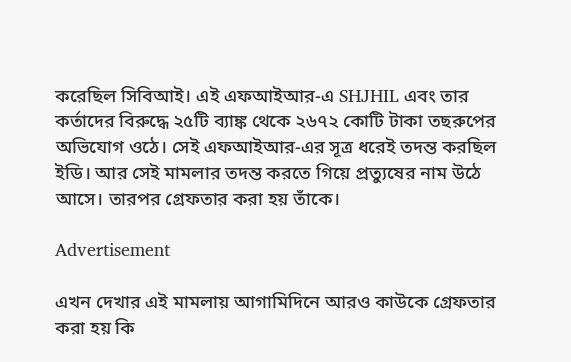করেছিল সিবিআই। এই এফআইআর-এ SHJHIL এবং তার কর্তাদের বিরুদ্ধে ২৫টি ব্যাঙ্ক থেকে ২৬৭২ কোটি টাকা তছরুপের অভিযোগ ওঠে। সেই এফআইআর-এর সূত্র ধরেই তদন্ত করছিল ইডি। আর সেই মামলার তদন্ত করতে গিয়ে প্রত্যুষের নাম উঠে আসে। তারপর গ্রেফতার করা হয় তাঁকে।

Advertisement

এখন দেখার এই মামলায় আগামিদিনে আরও কাউকে গ্রেফতার করা হয় কি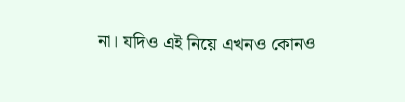না। যদিও এই নিয়ে এখনও কোনও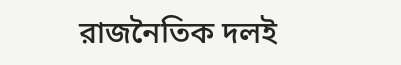রাজনৈতিক দলই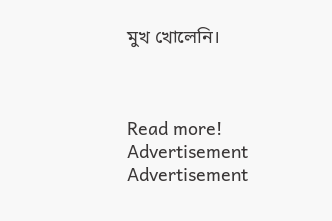মুখ খোলেনি।



Read more!
Advertisement
Advertisement